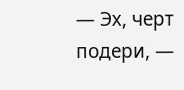— Эх, черт подери, —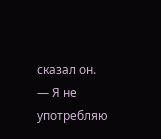сказал он.
— Я не употребляю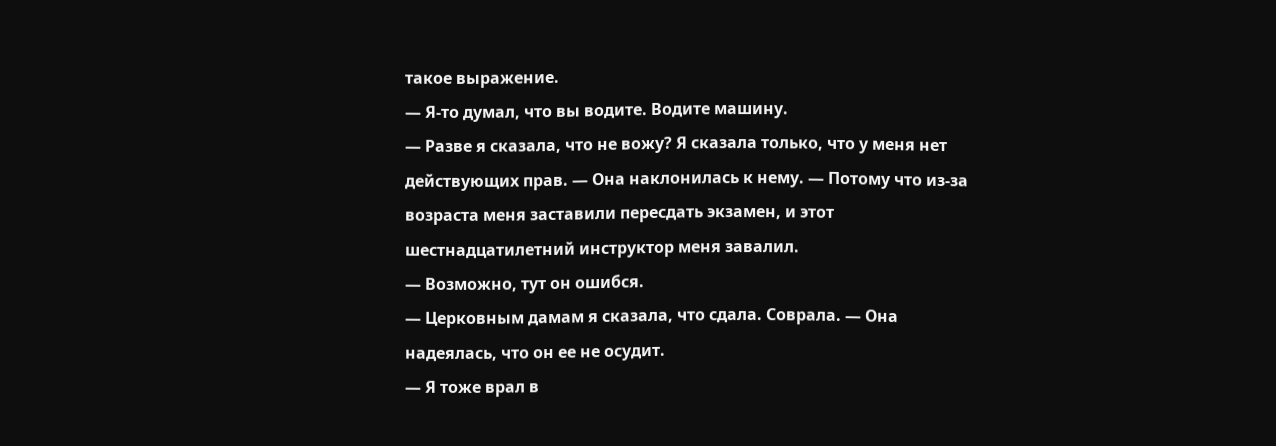такое выражение.
— Я-то думал, что вы водите. Водите машину.
— Разве я сказала, что не вожу? Я сказала только, что у меня нет действующих прав. — Она наклонилась к нему. — Потому что из-за возраста меня заставили пересдать экзамен, и этот шестнадцатилетний инструктор меня завалил.
— Возможно, тут он ошибся.
— Церковным дамам я сказала, что сдала. Соврала. — Она надеялась, что он ее не осудит.
— Я тоже врал в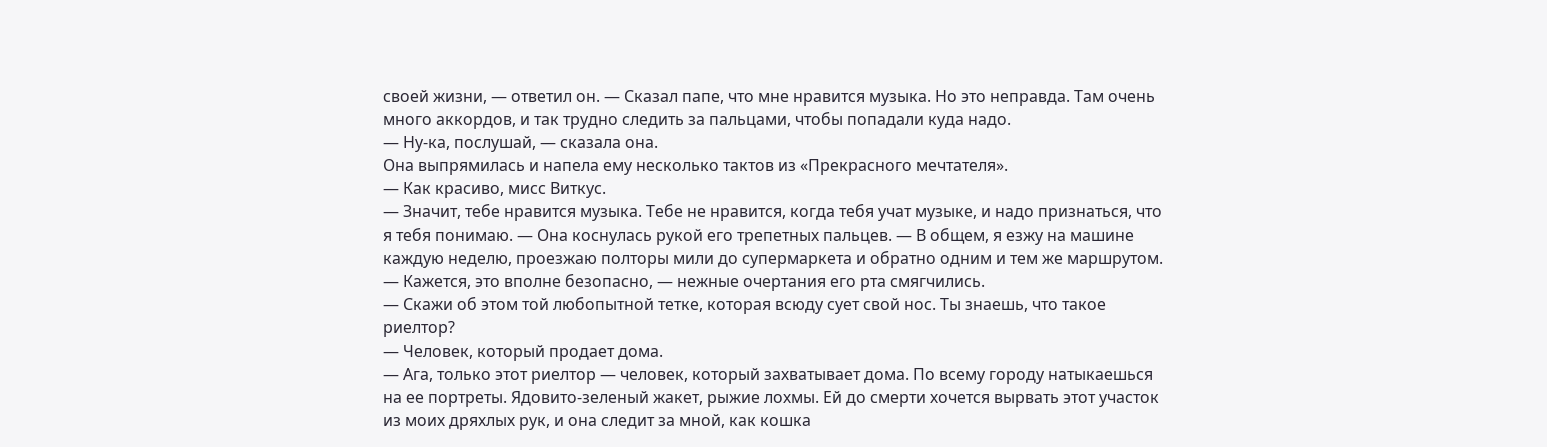своей жизни, — ответил он. — Сказал папе, что мне нравится музыка. Но это неправда. Там очень много аккордов, и так трудно следить за пальцами, чтобы попадали куда надо.
— Ну-ка, послушай, — сказала она.
Она выпрямилась и напела ему несколько тактов из «Прекрасного мечтателя».
— Как красиво, мисс Виткус.
— Значит, тебе нравится музыка. Тебе не нравится, когда тебя учат музыке, и надо признаться, что я тебя понимаю. — Она коснулась рукой его трепетных пальцев. — В общем, я езжу на машине каждую неделю, проезжаю полторы мили до супермаркета и обратно одним и тем же маршрутом.
— Кажется, это вполне безопасно, — нежные очертания его рта смягчились.
— Скажи об этом той любопытной тетке, которая всюду сует свой нос. Ты знаешь, что такое риелтор?
— Человек, который продает дома.
— Ага, только этот риелтор — человек, который захватывает дома. По всему городу натыкаешься на ее портреты. Ядовито-зеленый жакет, рыжие лохмы. Ей до смерти хочется вырвать этот участок из моих дряхлых рук, и она следит за мной, как кошка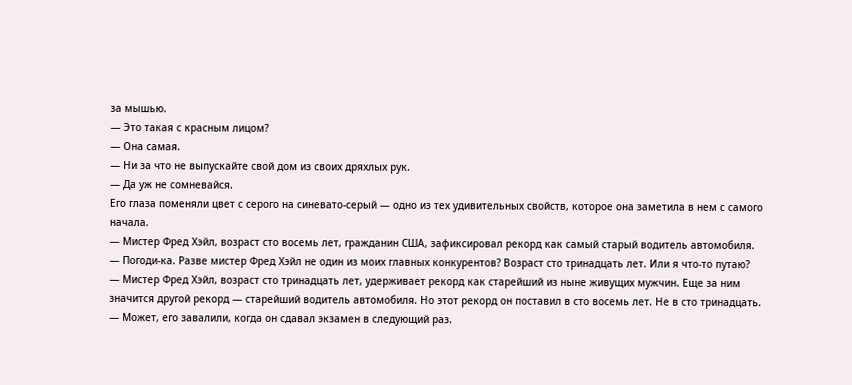за мышью.
— Это такая с красным лицом?
— Она самая.
— Ни за что не выпускайте свой дом из своих дряхлых рук.
— Да уж не сомневайся.
Его глаза поменяли цвет с серого на синевато-серый — одно из тех удивительных свойств, которое она заметила в нем с самого начала.
— Мистер Фред Хэйл, возраст сто восемь лет, гражданин США, зафиксировал рекорд как самый старый водитель автомобиля.
— Погоди-ка. Разве мистер Фред Хэйл не один из моих главных конкурентов? Возраст сто тринадцать лет. Или я что-то путаю?
— Мистер Фред Хэйл, возраст сто тринадцать лет, удерживает рекорд как старейший из ныне живущих мужчин. Еще за ним значится другой рекорд — старейший водитель автомобиля. Но этот рекорд он поставил в сто восемь лет. Не в сто тринадцать.
— Может, его завалили, когда он сдавал экзамен в следующий раз.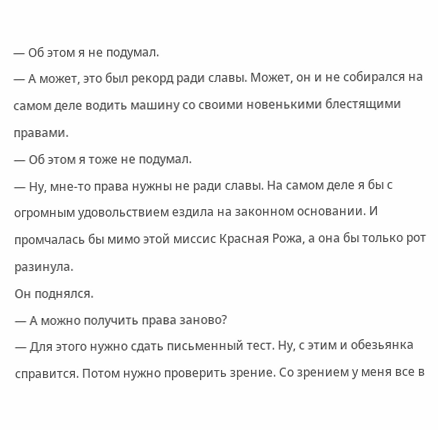— Об этом я не подумал.
— А может, это был рекорд ради славы. Может, он и не собирался на самом деле водить машину со своими новенькими блестящими правами.
— Об этом я тоже не подумал.
— Ну, мне-то права нужны не ради славы. На самом деле я бы с огромным удовольствием ездила на законном основании. И промчалась бы мимо этой миссис Красная Рожа, а она бы только рот разинула.
Он поднялся.
— А можно получить права заново?
— Для этого нужно сдать письменный тест. Ну, с этим и обезьянка справится. Потом нужно проверить зрение. Со зрением у меня все в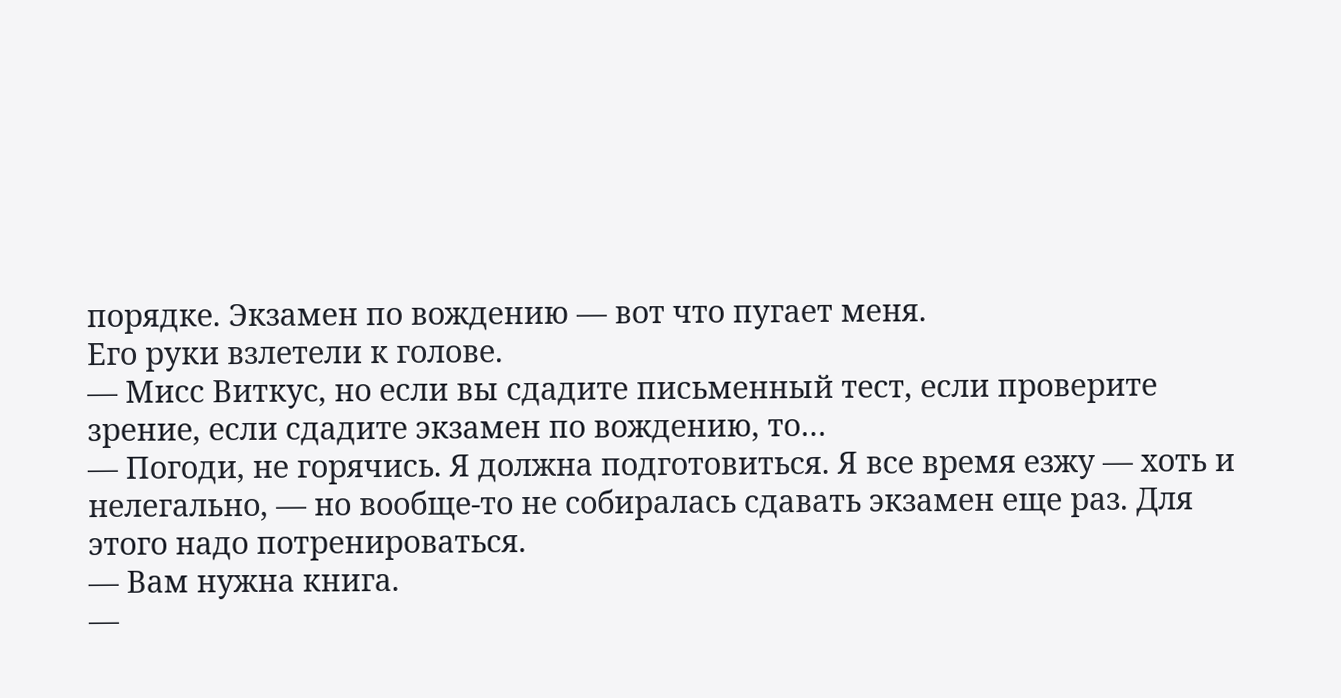порядке. Экзамен по вождению — вот что пугает меня.
Его руки взлетели к голове.
— Мисс Виткус, но если вы сдадите письменный тест, если проверите зрение, если сдадите экзамен по вождению, то…
— Погоди, не горячись. Я должна подготовиться. Я все время езжу — хоть и нелегально, — но вообще-то не собиралась сдавать экзамен еще раз. Для этого надо потренироваться.
— Вам нужна книга.
—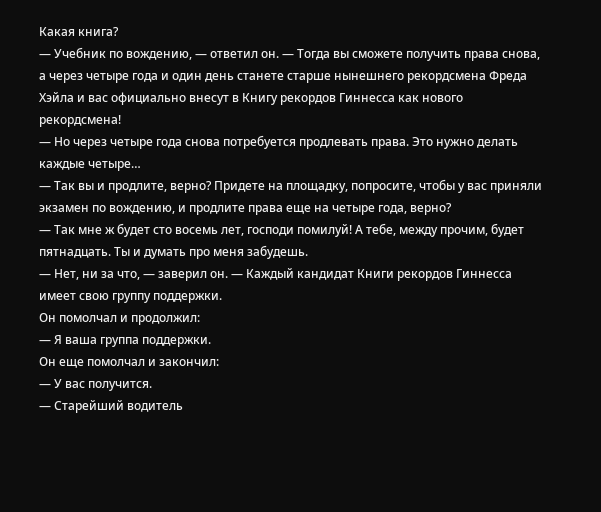Какая книга?
— Учебник по вождению, — ответил он. — Тогда вы сможете получить права снова, а через четыре года и один день станете старше нынешнего рекордсмена Фреда Хэйла и вас официально внесут в Книгу рекордов Гиннесса как нового рекордсмена!
— Но через четыре года снова потребуется продлевать права. Это нужно делать каждые четыре…
— Так вы и продлите, верно? Придете на площадку, попросите, чтобы у вас приняли экзамен по вождению, и продлите права еще на четыре года, верно?
— Так мне ж будет сто восемь лет, господи помилуй! А тебе, между прочим, будет пятнадцать. Ты и думать про меня забудешь.
— Нет, ни за что, — заверил он. — Каждый кандидат Книги рекордов Гиннесса имеет свою группу поддержки.
Он помолчал и продолжил:
— Я ваша группа поддержки.
Он еще помолчал и закончил:
— У вас получится.
— Старейший водитель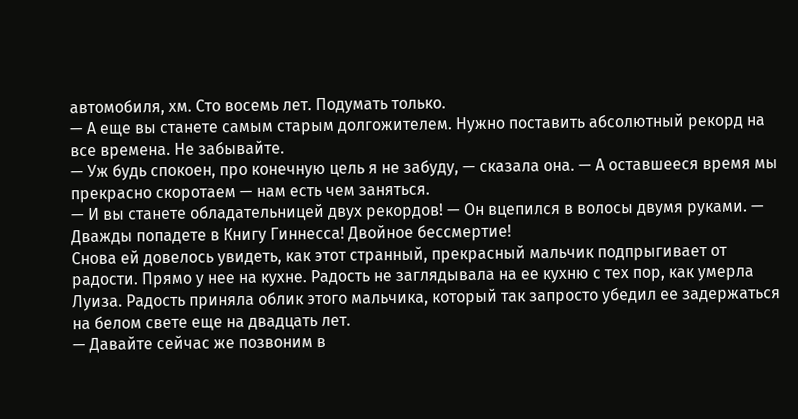автомобиля, хм. Сто восемь лет. Подумать только.
— А еще вы станете самым старым долгожителем. Нужно поставить абсолютный рекорд на все времена. Не забывайте.
— Уж будь спокоен, про конечную цель я не забуду, — сказала она. — А оставшееся время мы прекрасно скоротаем — нам есть чем заняться.
— И вы станете обладательницей двух рекордов! — Он вцепился в волосы двумя руками. — Дважды попадете в Книгу Гиннесса! Двойное бессмертие!
Снова ей довелось увидеть, как этот странный, прекрасный мальчик подпрыгивает от радости. Прямо у нее на кухне. Радость не заглядывала на ее кухню с тех пор, как умерла Луиза. Радость приняла облик этого мальчика, который так запросто убедил ее задержаться на белом свете еще на двадцать лет.
— Давайте сейчас же позвоним в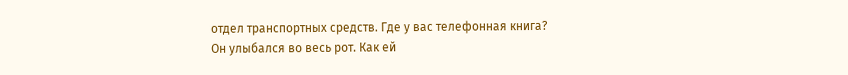отдел транспортных средств. Где у вас телефонная книга?
Он улыбался во весь рот. Как ей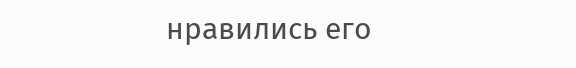нравились его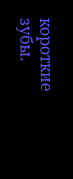короткие зубы.